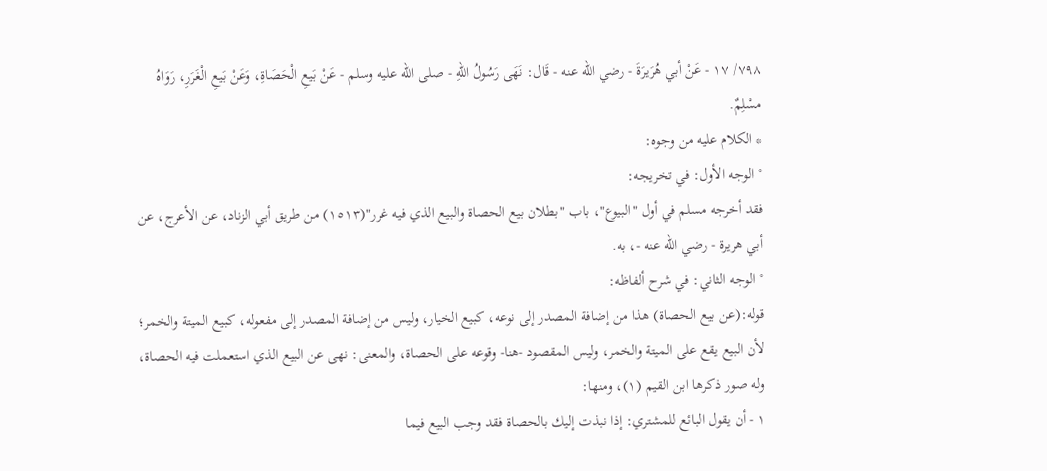٧٩٨/ ١٧ - عَنْ أبي هُرَيرَةَ - رضي الله عنه - قَال: نَهَى رَسُولُ اللهِ - صلى الله عليه وسلم - عَنْ بَيعِ الْحَصَاةِ، وَعَنْ بَيعِ الْغَرَرِ، رَوَاهُ مسْلِمٌ.
* الكلام عليه من وجوه:
° الوجه الأول: في تخريجه:
فقد أخرجه مسلم في أول "البيوع"، باب "بطلان بيع الحصاة والبيع الذي فيه غرر"(١٥١٣) من طريق أبي الزناد، عن الأعرج، عن أبي هريرة - رضي الله عنه -، به.
° الوجه الثاني: في شرح ألفاظه:
قوله:(عن بيع الحصاة) هذا من إضافة المصدر إلى نوعه، كبيع الخيار، وليس من إضافة المصدر إلى مفعوله، كبيع الميتة والخمر؛ لأن البيع يقع على الميتة والخمر، وليس المقصود -هنا- وقوعه على الحصاة، والمعنى: نهى عن البيع الذي استعملت فيه الحصاة، وله صور ذكرها ابن القيم (١)، ومنها:
١ - أن يقول البائع للمشتري: إذا نبذت إليك بالحصاة فقد وجب البيع فيما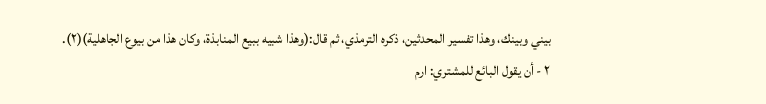بيني وبينك، وهذا تفسير المحدثين، ذكره الترمذي، ثم قال:(وهذا شبيه ببيع المنابذة، وكان هذا من بيوع الجاهلية)(٢).
٢ - أن يقول البائع للمشتري: ارم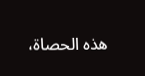هذه الحصاة،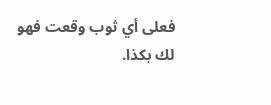فعلى أي ثوب وقعت فهو لك بكذا.